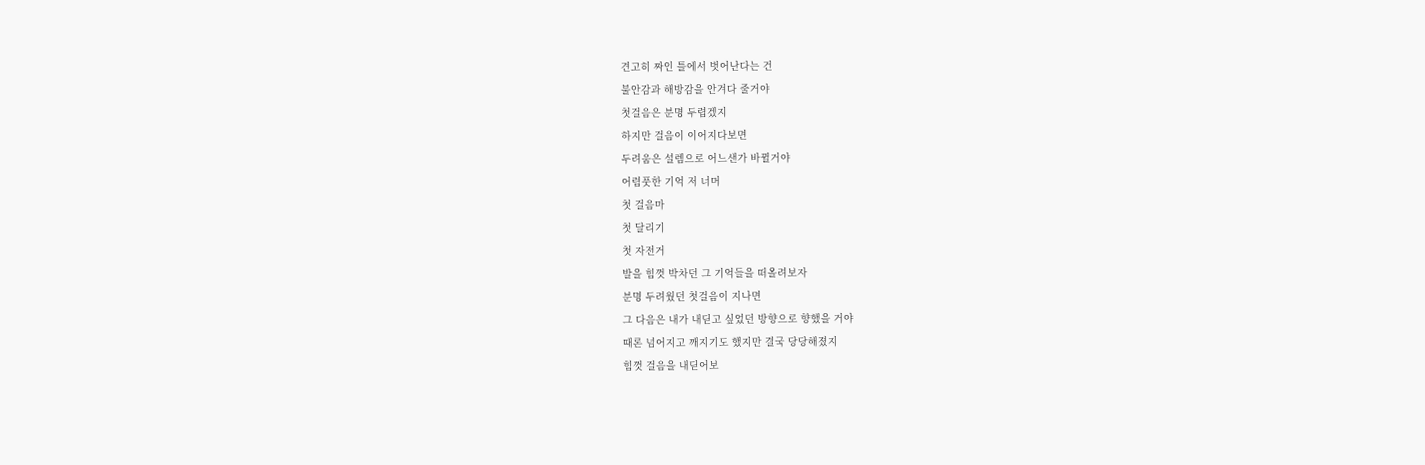견고히 짜인 틀에서 벗어난다는 건
불안감과 해방감을 안겨다 줄거야
첫걸음은 분명 두렵겠지
하지만 걸음이 이어지다보면
두려움은 설렘으로 어느샌가 바뀔거야
어렴풋한 기억 저 너머
첫 걸음마
첫 달리기
첫 자전거
발을 힘껏 박차던 그 기억들을 떠올려보자
분명 두려웠던 첫걸음이 지나면
그 다음은 내가 내딛고 싶었던 방향으로 향했을 거야
때론 넘어지고 깨지기도 했지만 결국 당당해졌지
힘껏 걸음을 내딛어보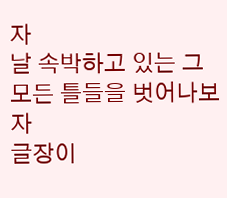자
날 속박하고 있는 그 모든 틀들을 벗어나보자
글장이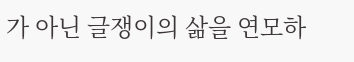가 아닌 글쟁이의 삶을 연모하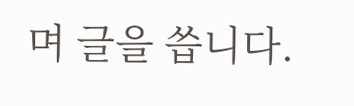며 글을 씁니다.